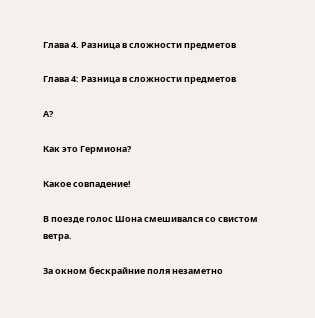Глава 4. Разница в сложности предметов

Глава 4: Разница в сложности предметов

А?

Как это Гермиона?

Какое совпадение!

В поезде голос Шона смешивался со свистом ветра.

За окном бескрайние поля незаметно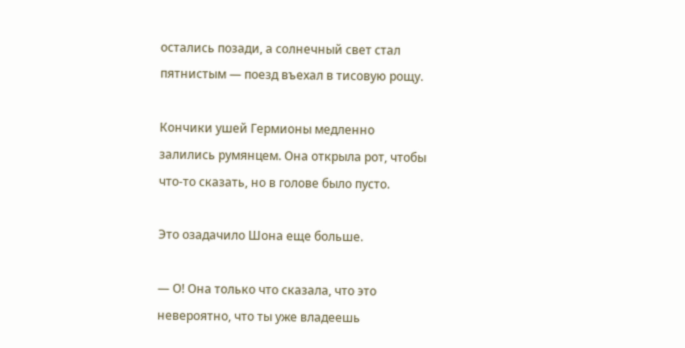остались позади, а солнечный свет стал пятнистым — поезд въехал в тисовую рощу.

Кончики ушей Гермионы медленно залились румянцем. Она открыла рот, чтобы что-то сказать, но в голове было пусто.

Это озадачило Шона еще больше.

— О! Она только что сказала, что это невероятно, что ты уже владеешь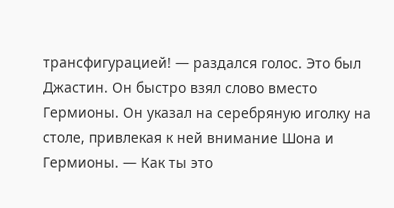трансфигурацией! — раздался голос. Это был Джастин. Он быстро взял слово вместо Гермионы. Он указал на серебряную иголку на столе, привлекая к ней внимание Шона и Гермионы. — Как ты это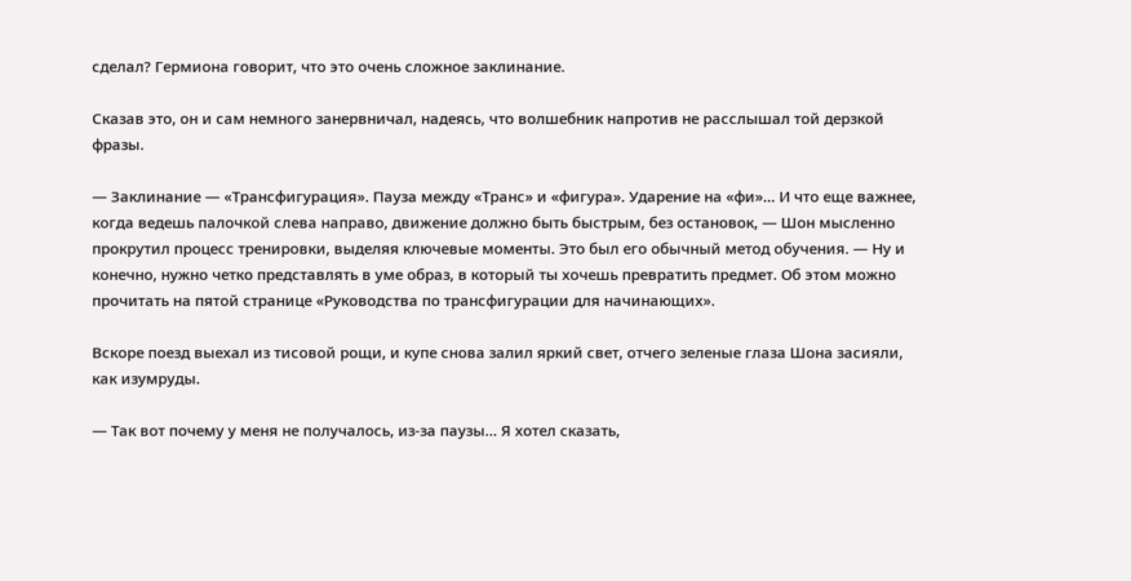сделал? Гермиона говорит, что это очень сложное заклинание.

Сказав это, он и сам немного занервничал, надеясь, что волшебник напротив не расслышал той дерзкой фразы.

— Заклинание — «Трансфигурация». Пауза между «Транс» и «фигура». Ударение на «фи»… И что еще важнее, когда ведешь палочкой слева направо, движение должно быть быстрым, без остановок, — Шон мысленно прокрутил процесс тренировки, выделяя ключевые моменты. Это был его обычный метод обучения. — Ну и конечно, нужно четко представлять в уме образ, в который ты хочешь превратить предмет. Об этом можно прочитать на пятой странице «Руководства по трансфигурации для начинающих».

Вскоре поезд выехал из тисовой рощи, и купе снова залил яркий свет, отчего зеленые глаза Шона засияли, как изумруды.

— Так вот почему у меня не получалось, из-за паузы… Я хотел сказать,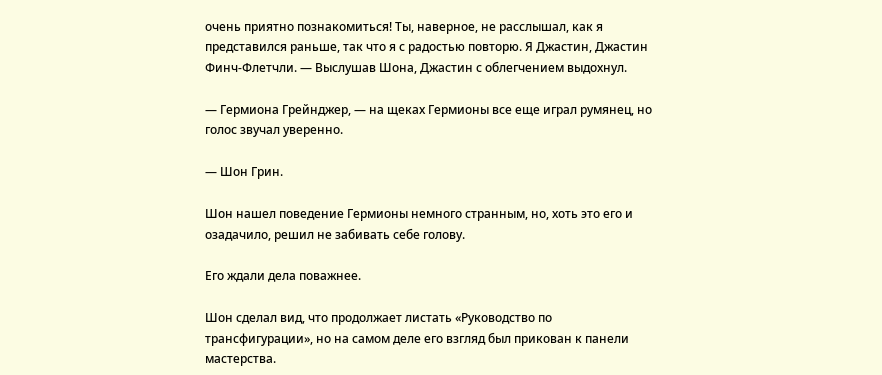очень приятно познакомиться! Ты, наверное, не расслышал, как я представился раньше, так что я с радостью повторю. Я Джастин, Джастин Финч-Флетчли. — Выслушав Шона, Джастин с облегчением выдохнул.

— Гермиона Грейнджер, — на щеках Гермионы все еще играл румянец, но голос звучал уверенно.

— Шон Грин.

Шон нашел поведение Гермионы немного странным, но, хоть это его и озадачило, решил не забивать себе голову.

Его ждали дела поважнее.

Шон сделал вид, что продолжает листать «Руководство по трансфигурации», но на самом деле его взгляд был прикован к панели мастерства.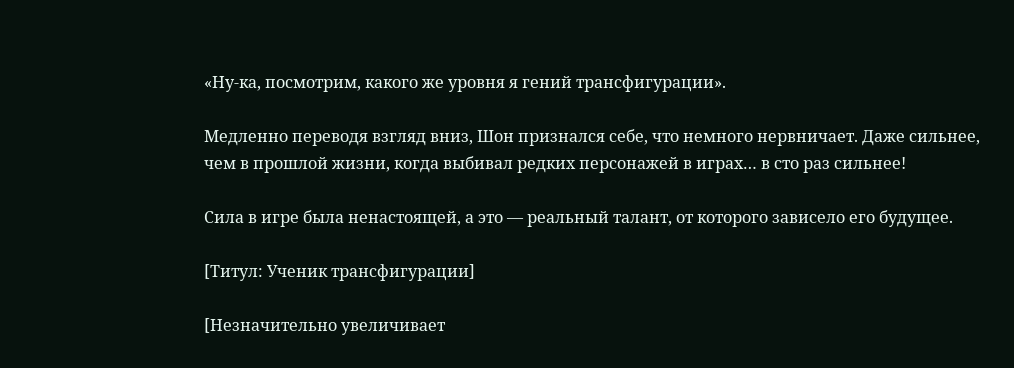«Ну-ка, посмотрим, какого же уровня я гений трансфигурации».

Медленно переводя взгляд вниз, Шон признался себе, что немного нервничает. Даже сильнее, чем в прошлой жизни, когда выбивал редких персонажей в играх… в сто раз сильнее!

Сила в игре была ненастоящей, а это — реальный талант, от которого зависело его будущее.

[Титул: Ученик трансфигурации]

[Незначительно увеличивает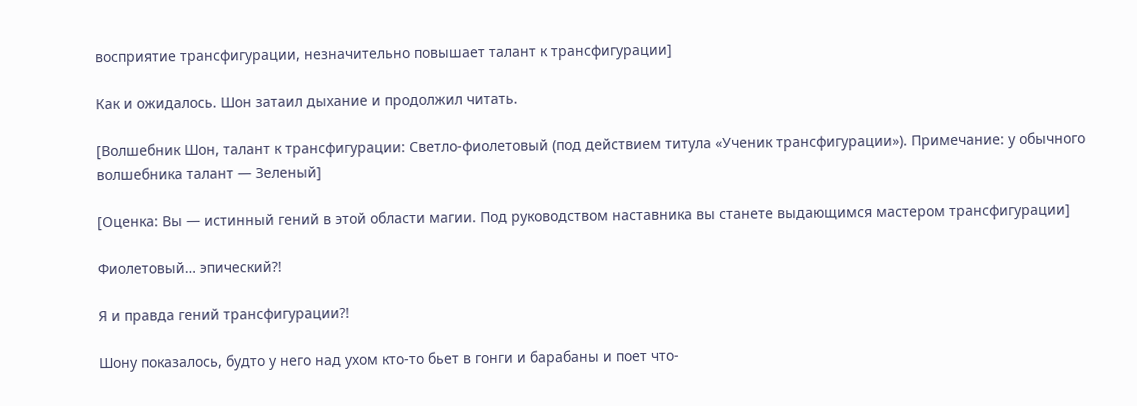восприятие трансфигурации, незначительно повышает талант к трансфигурации]

Как и ожидалось. Шон затаил дыхание и продолжил читать.

[Волшебник Шон, талант к трансфигурации: Светло-фиолетовый (под действием титула «Ученик трансфигурации»). Примечание: у обычного волшебника талант — Зеленый]

[Оценка: Вы — истинный гений в этой области магии. Под руководством наставника вы станете выдающимся мастером трансфигурации]

Фиолетовый… эпический?!

Я и правда гений трансфигурации?!

Шону показалось, будто у него над ухом кто-то бьет в гонги и барабаны и поет что-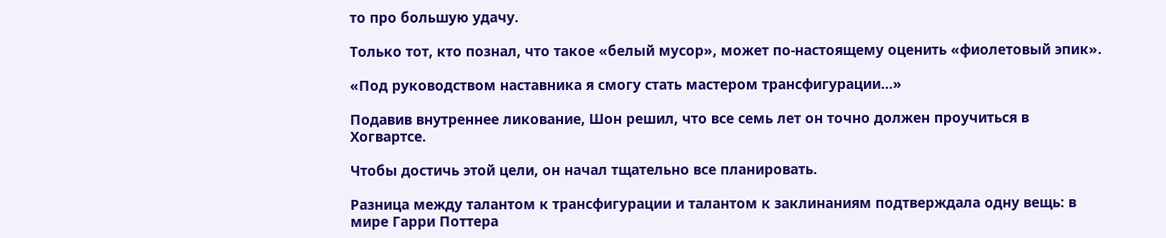то про большую удачу.

Только тот, кто познал, что такое «белый мусор», может по-настоящему оценить «фиолетовый эпик».

«Под руководством наставника я смогу стать мастером трансфигурации…»

Подавив внутреннее ликование, Шон решил, что все семь лет он точно должен проучиться в Хогвартсе.

Чтобы достичь этой цели, он начал тщательно все планировать.

Разница между талантом к трансфигурации и талантом к заклинаниям подтверждала одну вещь: в мире Гарри Поттера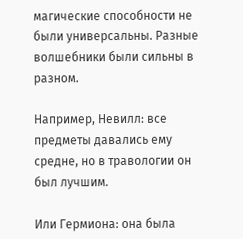магические способности не были универсальны. Разные волшебники были сильны в разном.

Например, Невилл: все предметы давались ему средне, но в травологии он был лучшим.

Или Гермиона: она была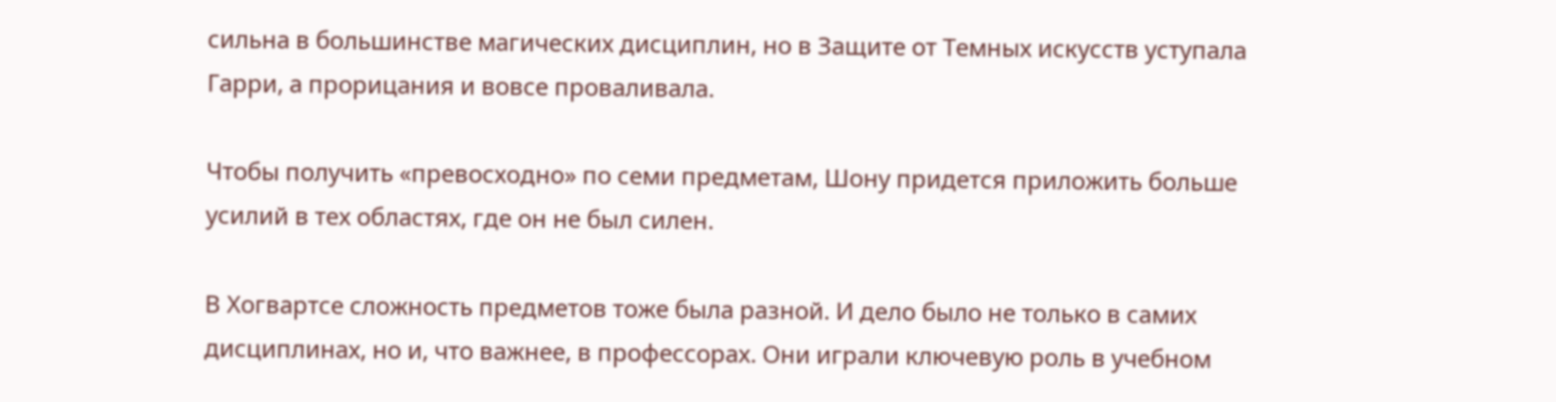сильна в большинстве магических дисциплин, но в Защите от Темных искусств уступала Гарри, а прорицания и вовсе проваливала.

Чтобы получить «превосходно» по семи предметам, Шону придется приложить больше усилий в тех областях, где он не был силен.

В Хогвартсе сложность предметов тоже была разной. И дело было не только в самих дисциплинах, но и, что важнее, в профессорах. Они играли ключевую роль в учебном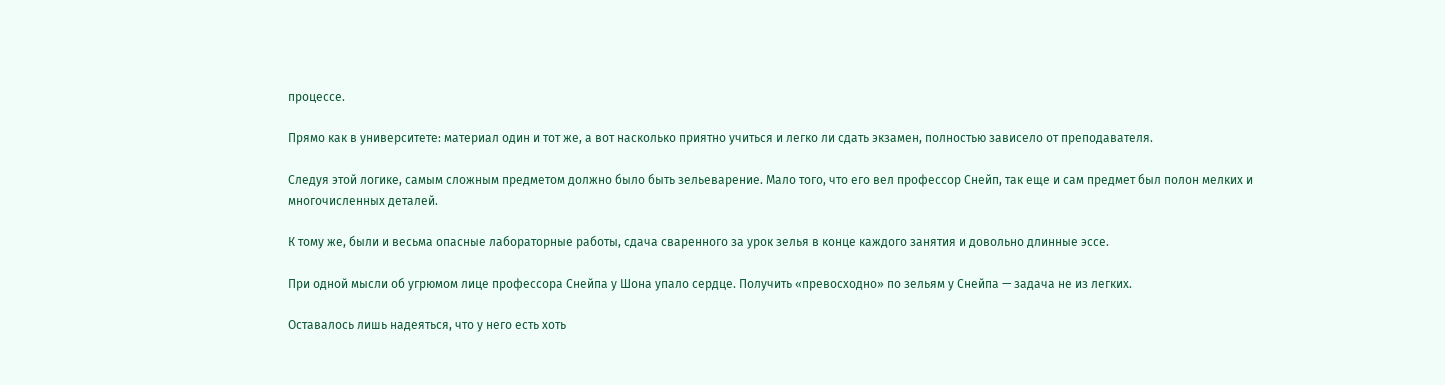процессе.

Прямо как в университете: материал один и тот же, а вот насколько приятно учиться и легко ли сдать экзамен, полностью зависело от преподавателя.

Следуя этой логике, самым сложным предметом должно было быть зельеварение. Мало того, что его вел профессор Снейп, так еще и сам предмет был полон мелких и многочисленных деталей.

К тому же, были и весьма опасные лабораторные работы, сдача сваренного за урок зелья в конце каждого занятия и довольно длинные эссе.

При одной мысли об угрюмом лице профессора Снейпа у Шона упало сердце. Получить «превосходно» по зельям у Снейпа — задача не из легких.

Оставалось лишь надеяться, что у него есть хоть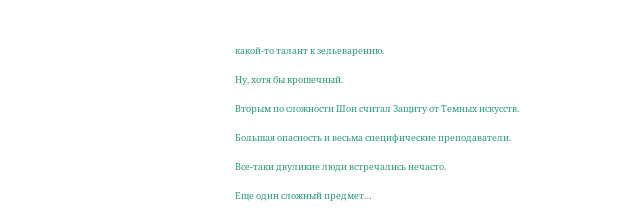какой-то талант к зельеварению.

Ну, хотя бы крошечный.

Вторым по сложности Шон считал Защиту от Темных искусств.

Большая опасность и весьма специфические преподаватели.

Все-таки двуликие люди встречались нечасто.

Еще один сложный предмет…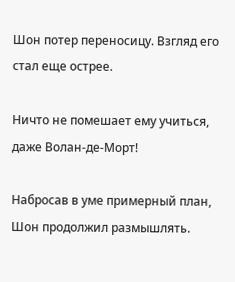Шон потер переносицу. Взгляд его стал еще острее.

Ничто не помешает ему учиться, даже Волан-де-Морт!

Набросав в уме примерный план, Шон продолжил размышлять.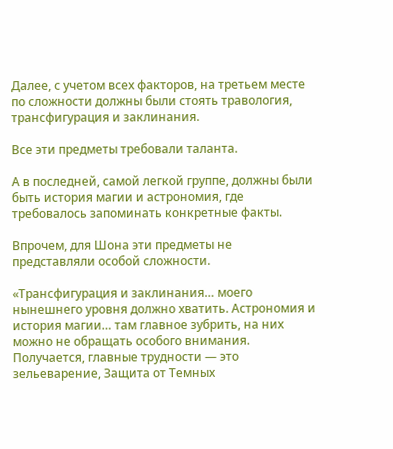Далее, с учетом всех факторов, на третьем месте по сложности должны были стоять травология, трансфигурация и заклинания.

Все эти предметы требовали таланта.

А в последней, самой легкой группе, должны были быть история магии и астрономия, где требовалось запоминать конкретные факты.

Впрочем, для Шона эти предметы не представляли особой сложности.

«Трансфигурация и заклинания… моего нынешнего уровня должно хватить. Астрономия и история магии… там главное зубрить, на них можно не обращать особого внимания. Получается, главные трудности — это зельеварение, Защита от Темных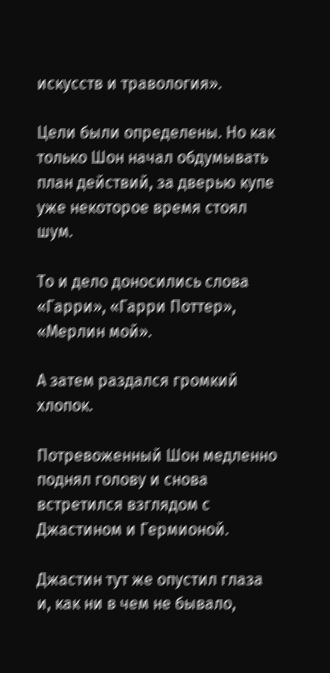искусств и травология».

Цели были определены. Но как только Шон начал обдумывать план действий, за дверью купе уже некоторое время стоял шум.

То и дело доносились слова «Гарри», «Гарри Поттер», «Мерлин мой».

А затем раздался громкий хлопок.

Потревоженный Шон медленно поднял голову и снова встретился взглядом с Джастином и Гермионой.

Джастин тут же опустил глаза и, как ни в чем не бывало,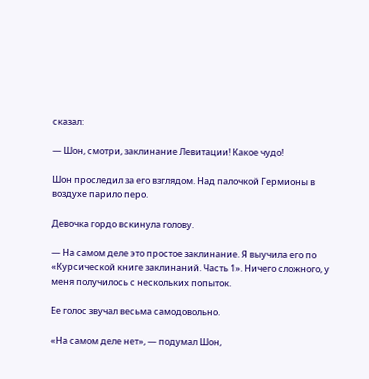сказал:

— Шон, смотри, заклинание Левитации! Какое чудо!

Шон проследил за его взглядом. Над палочкой Гермионы в воздухе парило перо.

Девочка гордо вскинула голову.

— На самом деле это простое заклинание. Я выучила его по «Курсической книге заклинаний. Часть 1». Ничего сложного, у меня получилось с нескольких попыток.

Ее голос звучал весьма самодовольно.

«На самом деле нет», — подумал Шон,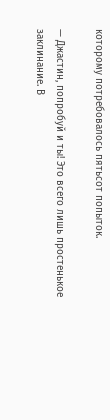которому потребовалось пятьсот попыток.

— Джастин, попробуй и ты! Это всего лишь простенькое заклинание. В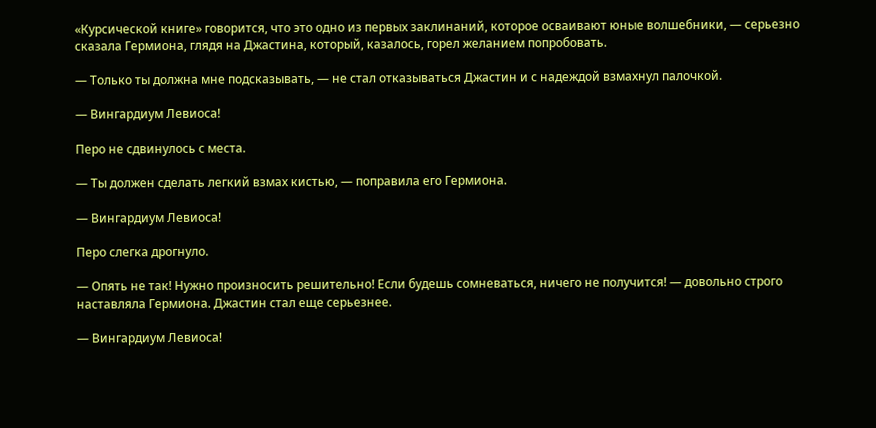«Курсической книге» говорится, что это одно из первых заклинаний, которое осваивают юные волшебники, — серьезно сказала Гермиона, глядя на Джастина, который, казалось, горел желанием попробовать.

— Только ты должна мне подсказывать, — не стал отказываться Джастин и с надеждой взмахнул палочкой.

— Вингардиум Левиоса!

Перо не сдвинулось с места.

— Ты должен сделать легкий взмах кистью, — поправила его Гермиона.

— Вингардиум Левиоса!

Перо слегка дрогнуло.

— Опять не так! Нужно произносить решительно! Если будешь сомневаться, ничего не получится! — довольно строго наставляла Гермиона. Джастин стал еще серьезнее.

— Вингардиум Левиоса!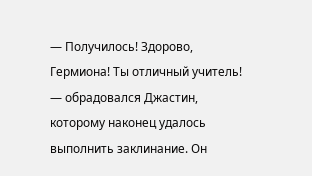— Получилось! Здорово, Гермиона! Ты отличный учитель! — обрадовался Джастин, которому наконец удалось выполнить заклинание. Он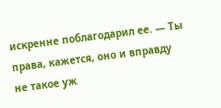искренне поблагодарил ее. — Ты права, кажется, оно и вправду не такое уж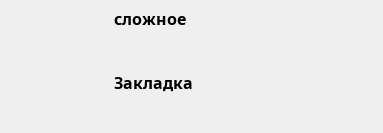сложное

Закладка